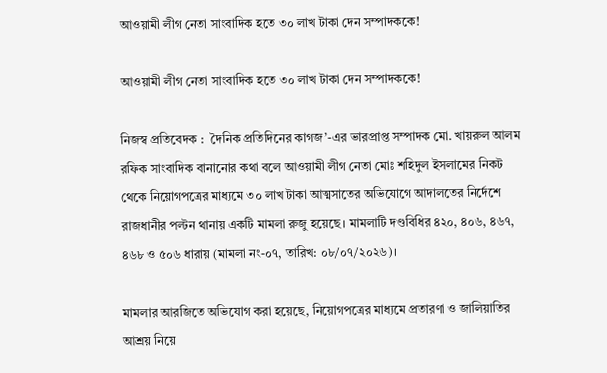আওয়ামী লীগ নেতা সাংবাদিক হতে ৩০ লাখ টাকা দেন সম্পাদককে!

আওয়ামী লীগ নেতা সাংবাদিক হতে ৩০ লাখ টাকা দেন সম্পাদককে!

নিজস্ব প্রতিবেদক :  দৈনিক প্রতিদিনের কাগজ’-এর ভারপ্রাপ্ত সম্পাদক মো. খায়রুল আলম রফিক সাংবাদিক বানানোর কথা বলে আওয়ামী লীগ নেতা মোঃ শহিদুল ইসলামের নিকট থেকে নিয়োগপত্রের মাধ্যমে ৩০ লাখ টাকা আত্মসাতের অভিযোগে আদালতের নির্দেশে রাজধানীর পল্টন থানায় একটি মামলা রুজু হয়েছে। মামলাটি দণ্ডবিধির ৪২০, ৪০৬, ৪৬৭, ৪৬৮ ও ৫০৬ ধারায় (মামলা নং-০৭, তারিখ: ০৮/০৭/২০২৬)।

মামলার আরজিতে অভিযোগ করা হয়েছে, নিয়োগপত্রের মাধ্যমে প্রতারণা ও জালিয়াতির আশ্রয় নিয়ে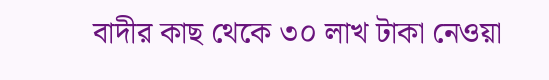বাদীর কাছ থেকে ৩০ লাখ টাকা নেওয়া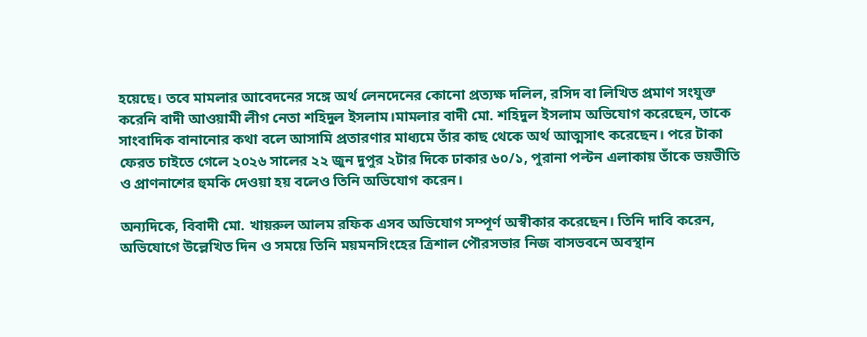হয়েছে। তবে মামলার আবেদনের সঙ্গে অর্থ লেনদেনের কোনো প্রত্যক্ষ দলিল, রসিদ বা লিখিত প্রমাণ সংযুক্ত করেনি বাদী আওয়ামী লীগ নেতা শহিদুল ইসলাম।মামলার বাদী মো. শহিদুল ইসলাম অভিযোগ করেছেন, তাকে সাংবাদিক বানানোর কথা বলে আসামি প্রতারণার মাধ্যমে তাঁর কাছ থেকে অর্থ আত্মসাৎ করেছেন। পরে টাকা ফেরত চাইতে গেলে ২০২৬ সালের ২২ জুন দুপুর ২টার দিকে ঢাকার ৬০/১, পুরানা পল্টন এলাকায় তাঁকে ভয়ভীতি ও প্রাণনাশের হুমকি দেওয়া হয় বলেও তিনি অভিযোগ করেন।

অন্যদিকে, বিবাদী মো. খায়রুল আলম রফিক এসব অভিযোগ সম্পূর্ণ অস্বীকার করেছেন। তিনি দাবি করেন, অভিযোগে উল্লেখিত দিন ও সময়ে তিনি ময়মনসিংহের ত্রিশাল পৌরসভার নিজ বাসভবনে অবস্থান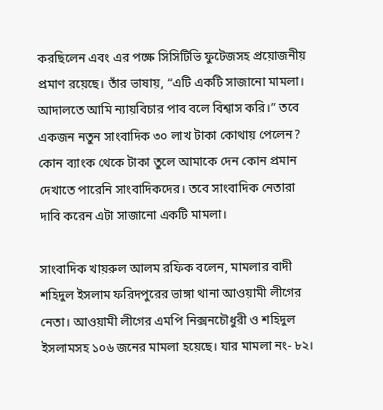করছিলেন এবং এর পক্ষে সিসিটিভি ফুটেজসহ প্রয়োজনীয় প্রমাণ রয়েছে। তাঁর ভাষায়, “এটি একটি সাজানো মামলা। আদালতে আমি ন্যায়বিচার পাব বলে বিশ্বাস করি।” তবে একজন নতুন সাংবাদিক ৩০ লাখ টাকা কোথায় পেলেন? কোন ব্যাংক থেকে টাকা তুলে আমাকে দেন কোন প্রমান দেখাতে পারেনি সাংবাদিকদের। তবে সাংবাদিক নেতারা দাবি করেন এটা সাজানো একটি মামলা।

সাংবাদিক খায়রুল আলম রফিক বলেন, মামলার বাদী শহিদুল ইসলাম ফরিদপুরের ভাঙ্গা থানা আওয়ামী লীগের নেতা। আওয়ামী লীগের এমপি নিক্সনচৌধুরী ও শহিদুল ইসলামসহ ১০৬ জনের মামলা হয়েছে। যার মামলা নং- ৮২।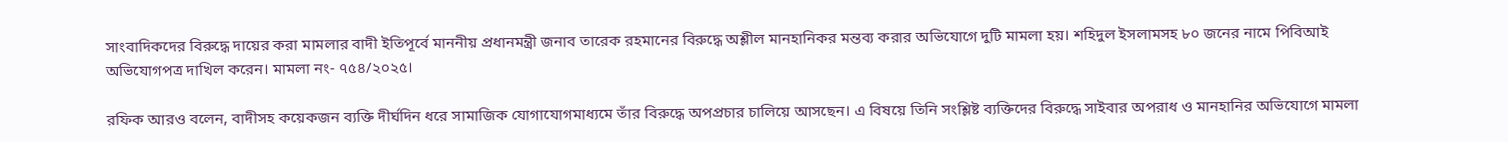সাংবাদিকদের বিরুদ্ধে দায়ের করা মামলার বাদী ইতিপূর্বে মাননীয় প্রধানমন্ত্রী জনাব তারেক রহমানের বিরুদ্ধে অশ্লীল মানহানিকর মন্তব্য করার অভিযোগে দুটি মামলা হয়। শহিদুল ইসলামসহ ৮০ জনের নামে পিবিআই অভিযোগপত্র দাখিল করেন। মামলা নং- ৭৫৪/২০২৫।

রফিক আরও বলেন, বাদীসহ কয়েকজন ব্যক্তি দীর্ঘদিন ধরে সামাজিক যোগাযোগমাধ্যমে তাঁর বিরুদ্ধে অপপ্রচার চালিয়ে আসছেন। এ বিষয়ে তিনি সংশ্লিষ্ট ব্যক্তিদের বিরুদ্ধে সাইবার অপরাধ ও মানহানির অভিযোগে মামলা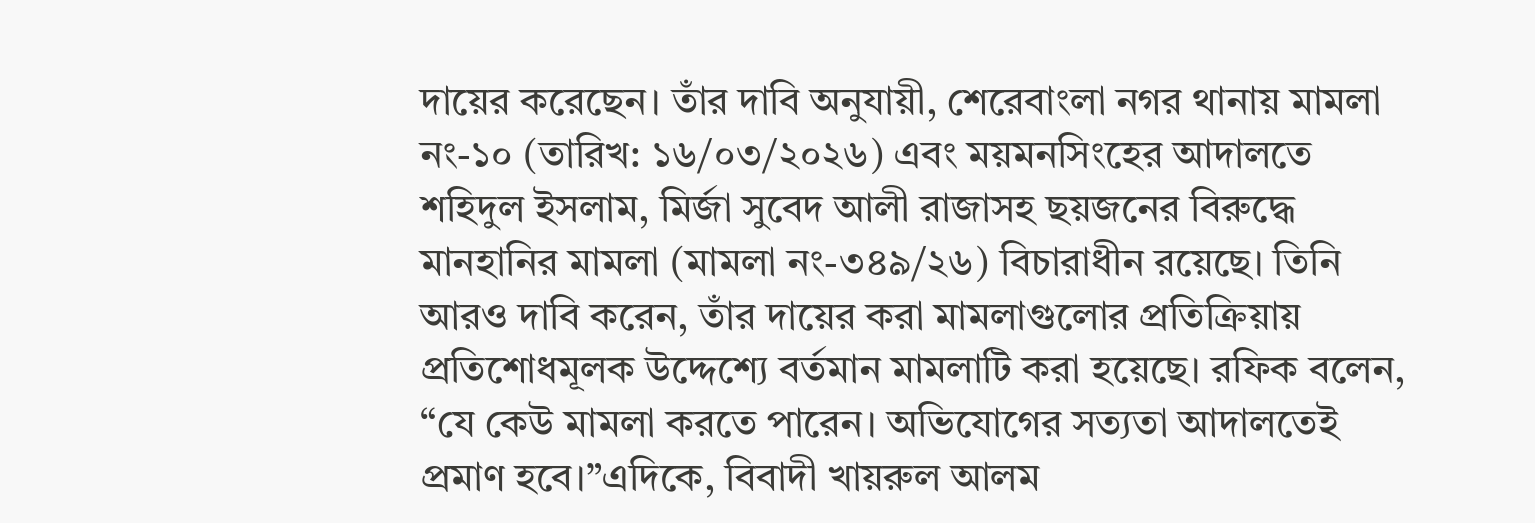দায়ের করেছেন। তাঁর দাবি অনুযায়ী, শেরেবাংলা নগর থানায় মামলা নং-১০ (তারিখ: ১৬/০৩/২০২৬) এবং ময়মনসিংহের আদালতে শহিদুল ইসলাম, মির্জা সুবেদ আলী রাজাসহ ছয়জনের বিরুদ্ধে মানহানির মামলা (মামলা নং-৩৪৯/২৬) বিচারাধীন রয়েছে। তিনি আরও দাবি করেন, তাঁর দায়ের করা মামলাগুলোর প্রতিক্রিয়ায় প্রতিশোধমূলক উদ্দেশ্যে বর্তমান মামলাটি করা হয়েছে। রফিক বলেন, “যে কেউ মামলা করতে পারেন। অভিযোগের সত্যতা আদালতেই প্রমাণ হবে।”এদিকে, বিবাদী খায়রুল আলম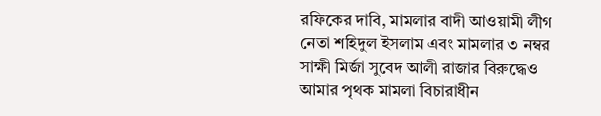রফিকের দাবি, মামলার বাদী আওয়ামী লীগ নেতা শহিদুল ইসলাম এবং মামলার ৩ নম্বর সাক্ষী মির্জা সুবেদ আলী রাজার বিরুদ্ধেও আমার পৃথক মামলা বিচারাধীন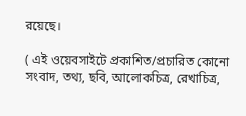রয়েছে।

( এই ওয়েবসাইটে প্রকাশিত/প্রচারিত কোনো সংবাদ, তথ্য, ছবি, আলোকচিত্র, রেখাচিত্র,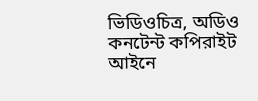ভিডিওচিত্র, অডিও কনটেন্ট কপিরাইট আইনে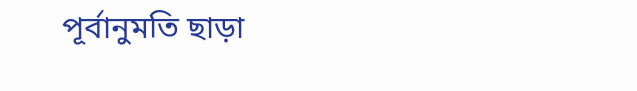পূর্বানুমতি ছাড়া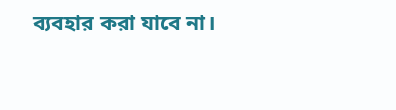ব্যবহার করা যাবে না।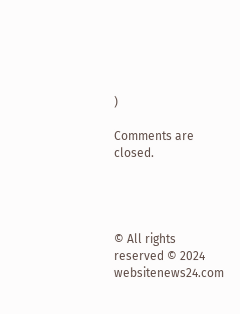)

Comments are closed.




© All rights reserved © 2024 websitenews24.com